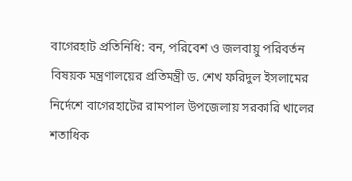বাগেরহাট প্রতিনিধি: বন, পরিবেশ ও জলবায়ু পরিবর্তন বিষয়ক মন্ত্রণালয়ের প্রতিমন্ত্রী ড. শেখ ফরিদুল ইসলামের নির্দেশে বাগেরহাটের রামপাল উপজেলায় সরকারি খালের শতাধিক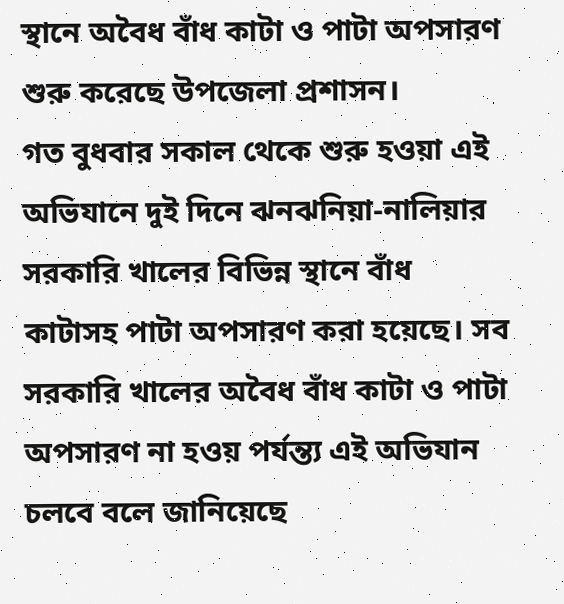স্থানে অবৈধ বাঁধ কাটা ও পাটা অপসারণ শুরু করেছে উপজেলা প্রশাসন।
গত বুধবার সকাল থেকে শুরু হওয়া এই অভিযানে দুই দিনে ঝনঝনিয়া-নালিয়ার সরকারি খালের বিভিন্ন স্থানে বাঁধ কাটাসহ পাটা অপসারণ করা হয়েছে। সব সরকারি খালের অবৈধ বাঁধ কাটা ও পাটা অপসারণ না হওয় পর্যন্ত্য এই অভিযান চলবে বলে জানিয়েছে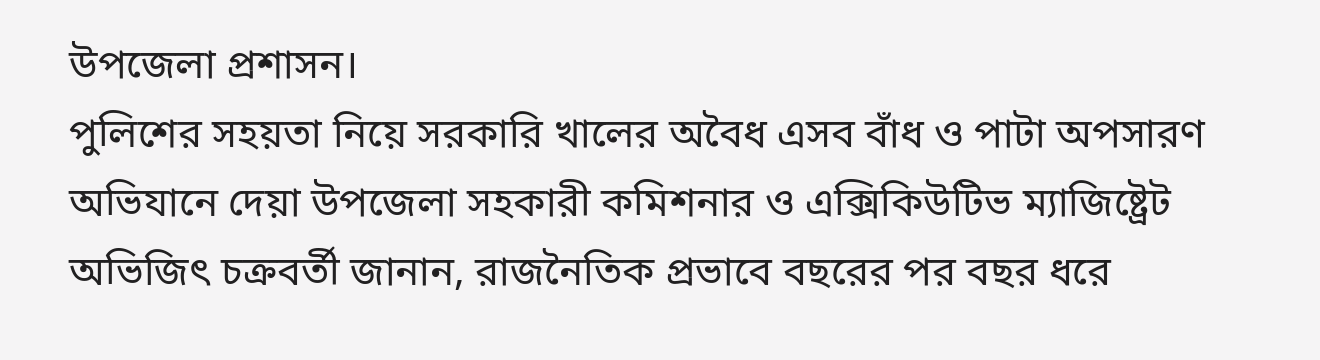উপজেলা প্রশাসন।
পুলিশের সহয়তা নিয়ে সরকারি খালের অবৈধ এসব বাঁধ ও পাটা অপসারণ অভিযানে দেয়া উপজেলা সহকারী কমিশনার ও এক্সিকিউটিভ ম্যাজিষ্ট্রেট অভিজিৎ চক্রবর্তী জানান, রাজনৈতিক প্রভাবে বছরের পর বছর ধরে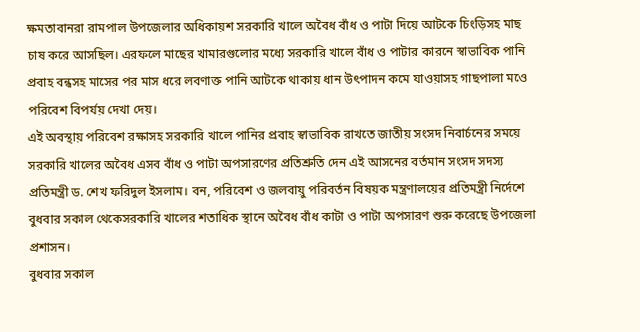ক্ষমতাবানরা রামপাল উপজেলার অধিকায়শ সরকারি খালে অবৈধ বাঁধ ও পাটা দিয়ে আটকে চিংড়িসহ মাছ চাষ করে আসছিল। এরফলে মাছের খামারগুলোর মধ্যে সরকারি খালে বাঁধ ও পাটার কারনে স্বাভাবিক পানি প্রবাহ বন্ধসহ মাসের পর মাস ধরে লবণাক্ত পানি আটকে থাকায় ধান উৎপাদন কমে যাওয়াসহ গাছপালা মওে পরিবেশ বিপর্যয় দেখা দেয়।
এই অবস্থায় পরিবেশ রক্ষাসহ সরকারি খালে পানির প্রবাহ স্বাভাবিক রাখতে জাতীয় সংসদ নিবার্চনের সময়ে সরকারি খালের অবৈধ এসব বাঁধ ও পাটা অপসারণের প্রতিশ্রুতি দেন এই আসনের বর্তমান সংসদ সদস্য প্রতিমন্ত্রী ড. শেখ ফরিদুল ইসলাম। বন, পরিবেশ ও জলবায়ু পরিবর্তন বিষয়ক মন্ত্রণালয়ের প্রতিমন্ত্রী নির্দেশে বুধবার সকাল থেকেসরকারি খালের শতাধিক স্থানে অবৈধ বাঁধ কাটা ও পাটা অপসারণ শুরু করেছে উপজেলা প্রশাসন।
বুধবার সকাল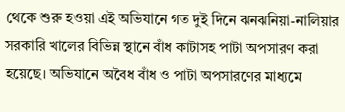থেকে শুরু হওয়া এই অভিযানে গত দুই দিনে ঝনঝনিয়া-নালিয়ার সরকারি খালের বিভিন্ন স্থানে বাঁধ কাটাসহ পাটা অপসারণ করা হয়েছে। অভিযানে অবৈধ বাঁধ ও পাটা অপসারণের মাধ্যমে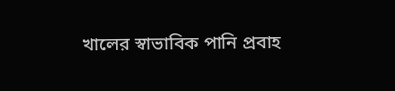খালের স্বাভাবিক পানি প্রবাহ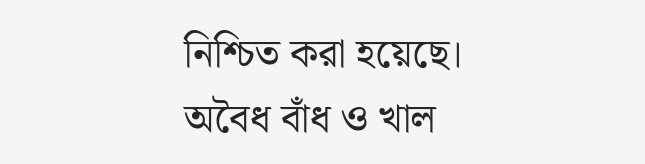নিশ্চিত করা হয়েছে।
অবৈধ বাঁধ ও খাল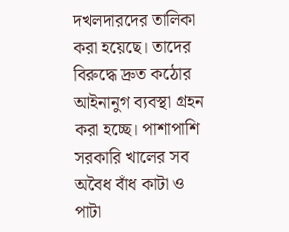দখলদারদের তালিকা করা হয়েছে। তাদের বিরুদ্ধে দ্রুত কঠোর আইনানুগ ব্যবস্থা গ্রহন করা হচ্ছে। পাশাপাশি সরকারি খালের সব অবৈধ বাঁধ কাটা ও পাটা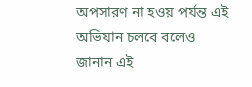অপসারণ না হওয় পর্যন্ত এই অভিযান চলবে বলেও জানান এই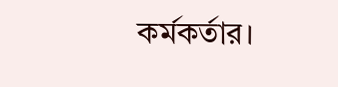কর্মকর্তার।